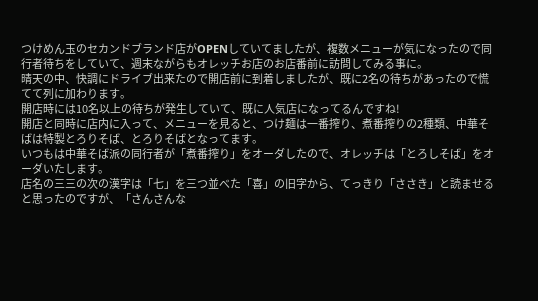つけめん玉のセカンドブランド店がOPENしていてましたが、複数メニューが気になったので同行者待ちをしていて、週末ながらもオレッチお店のお店番前に訪問してみる事に。
晴天の中、快調にドライブ出来たので開店前に到着しましたが、既に2名の待ちがあったので慌てて列に加わります。
開店時には10名以上の待ちが発生していて、既に人気店になってるんですね!
開店と同時に店内に入って、メニューを見ると、つけ麺は一番搾り、煮番搾りの2種類、中華そばは特製とろりそば、とろりそばとなってます。
いつもは中華そば派の同行者が「煮番搾り」をオーダしたので、オレッチは「とろしそば」をオーダいたします。
店名の三三の次の漢字は「七」を三つ並べた「喜」の旧字から、てっきり「ささき」と読ませると思ったのですが、「さんさんな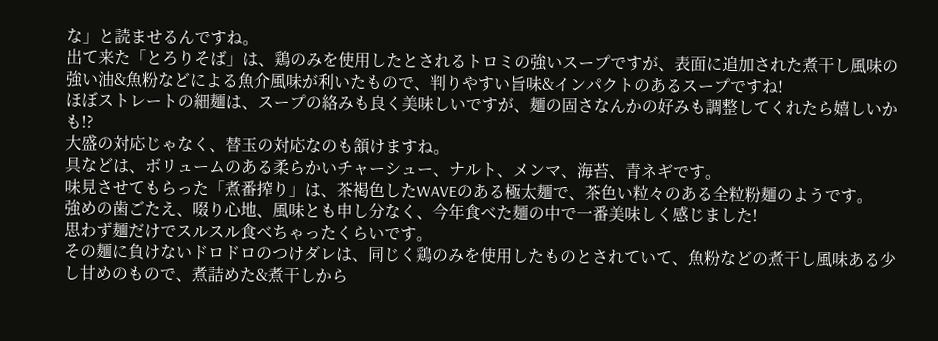な」と読ませるんですね。
出て来た「とろりそば」は、鶏のみを使用したとされるトロミの強いスープですが、表面に追加された煮干し風味の強い油&魚粉などによる魚介風味が利いたもので、判りやすい旨味&インパクトのあるスープですね!
ほぼストレートの細麺は、スープの絡みも良く美味しいですが、麺の固さなんかの好みも調整してくれたら嬉しいかも!?
大盛の対応じゃなく、替玉の対応なのも頷けますね。
具などは、ボリュームのある柔らかいチャーシュー、ナルト、メンマ、海苔、青ネギです。
味見させてもらった「煮番搾り」は、茶褐色したWAVEのある極太麺で、茶色い粒々のある全粒粉麺のようです。
強めの歯ごたえ、啜り心地、風味とも申し分なく、今年食べた麺の中で一番美味しく感じました!
思わず麺だけでスルスル食べちゃったくらいです。
その麺に負けないドロドロのつけダレは、同じく鶏のみを使用したものとされていて、魚粉などの煮干し風味ある少し甘めのもので、煮詰めた&煮干しから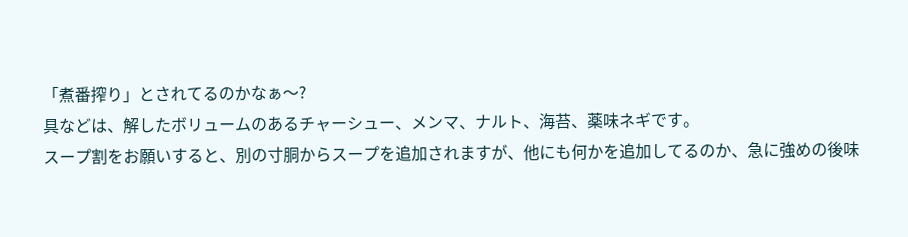「煮番搾り」とされてるのかなぁ〜?
具などは、解したボリュームのあるチャーシュー、メンマ、ナルト、海苔、薬味ネギです。
スープ割をお願いすると、別の寸胴からスープを追加されますが、他にも何かを追加してるのか、急に強めの後味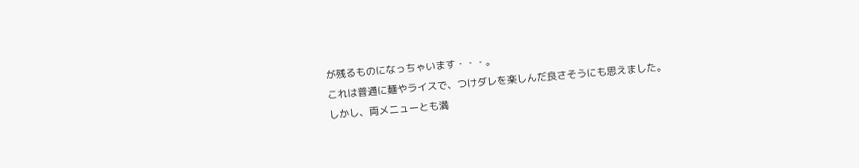が残るものになっちゃいます・・・。
これは普通に麺やライスで、つけダレを楽しんだ良さそうにも思えました。
しかし、両メニューとも満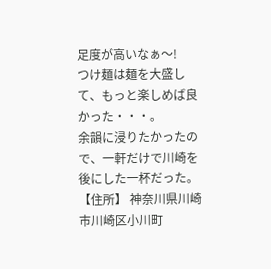足度が高いなぁ〜!
つけ麺は麺を大盛して、もっと楽しめば良かった・・・。
余韻に浸りたかったので、一軒だけで川崎を後にした一杯だった。
【住所】 神奈川県川崎市川崎区小川町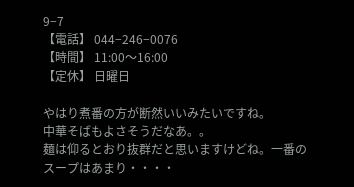9−7
【電話】 044−246−0076
【時間】 11:00〜16:00
【定休】 日曜日

やはり煮番の方が断然いいみたいですね。
中華そばもよさそうだなあ。。
麺は仰るとおり抜群だと思いますけどね。一番のスープはあまり・・・・